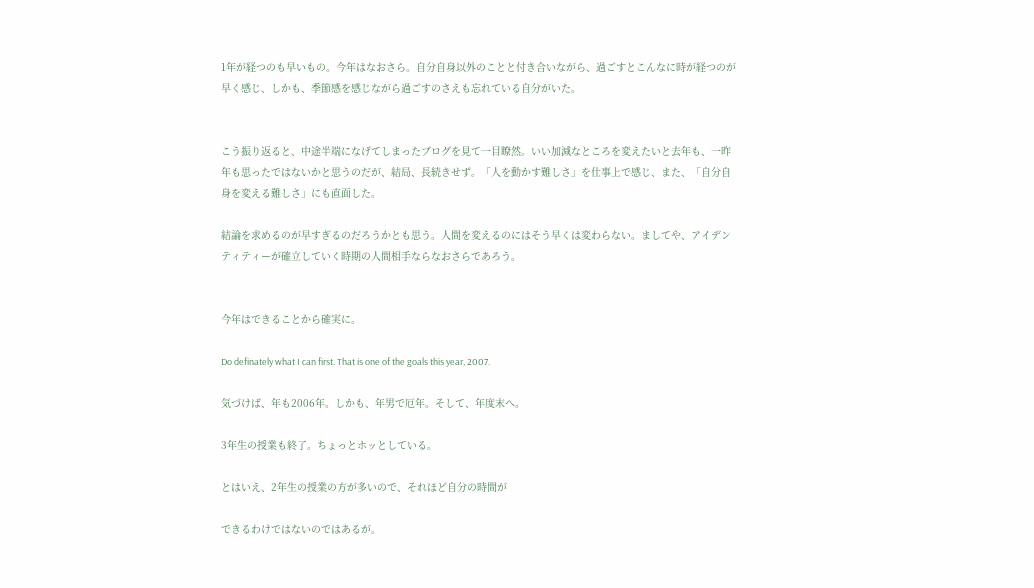1年が経つのも早いもの。今年はなおさら。自分自身以外のことと付き合いながら、過ごすとこんなに時が経つのが早く感じ、しかも、季節感を感じながら過ごすのさえも忘れている自分がいた。


こう振り返ると、中途半端になげてしまったブログを見て一目瞭然。いい加減なところを変えたいと去年も、一昨年も思ったではないかと思うのだが、結局、長続きせず。「人を動かす難しさ」を仕事上で感じ、また、「自分自身を変える難しさ」にも直面した。

結論を求めるのが早すぎるのだろうかとも思う。人間を変えるのにはそう早くは変わらない。ましてや、アイデンティティーが確立していく時期の人間相手ならなおさらであろう。


今年はできることから確実に。

Do definately what I can first. That is one of the goals this year, 2007.

気づけば、年も2006年。しかも、年男で厄年。そして、年度末へ。

3年生の授業も終了。ちょっとホッとしている。

とはいえ、2年生の授業の方が多いので、それほど自分の時間が

できるわけではないのではあるが。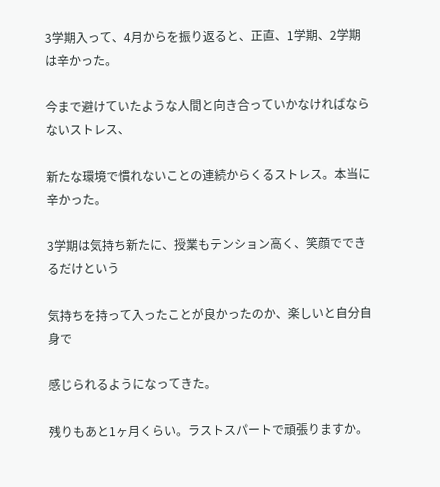3学期入って、4月からを振り返ると、正直、1学期、2学期は辛かった。

今まで避けていたような人間と向き合っていかなければならないストレス、

新たな環境で慣れないことの連続からくるストレス。本当に辛かった。

3学期は気持ち新たに、授業もテンション高く、笑顔でできるだけという

気持ちを持って入ったことが良かったのか、楽しいと自分自身で

感じられるようになってきた。

残りもあと1ヶ月くらい。ラストスパートで頑張りますか。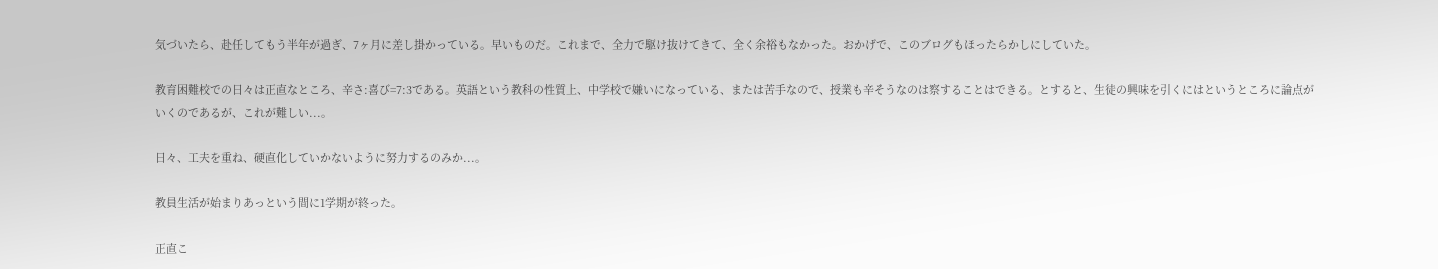気づいたら、赴任してもう半年が過ぎ、7ヶ月に差し掛かっている。早いものだ。これまで、全力で駆け抜けてきて、全く余裕もなかった。おかげで、このブログもほったらかしにしていた。

教育困難校での日々は正直なところ、辛さ:喜び=7:3である。英語という教科の性質上、中学校で嫌いになっている、または苦手なので、授業も辛そうなのは察することはできる。とすると、生徒の興味を引くにはというところに論点がいくのであるが、これが難しい...。

日々、工夫を重ね、硬直化していかないように努力するのみか...。

教員生活が始まりあっという間に1学期が終った。

正直こ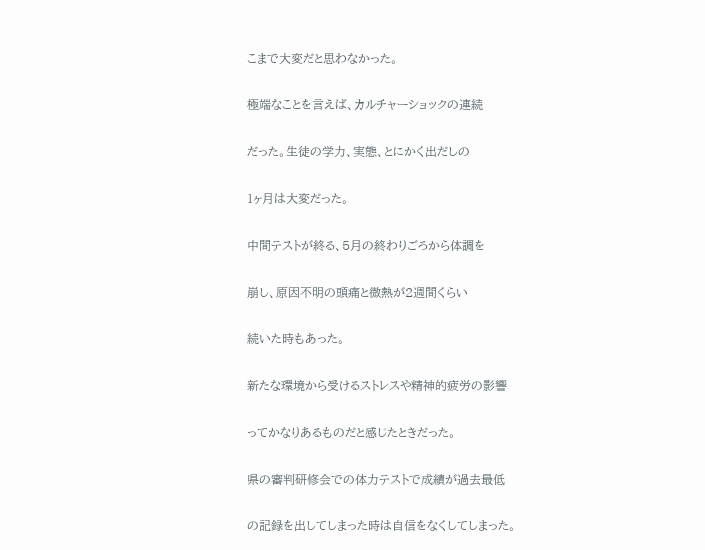こまで大変だと思わなかった。

極端なことを言えば、カルチャーショックの連続

だった。生徒の学力、実態、とにかく出だしの

1ヶ月は大変だった。

中間テストが終る、5月の終わりごろから体調を

崩し、原因不明の頭痛と微熱が2週間くらい

続いた時もあった。

新たな環境から受けるストレスや精神的疲労の影響

ってかなりあるものだと感じたときだった。

県の審判研修会での体力テストで成績が過去最低

の記録を出してしまった時は自信をなくしてしまった。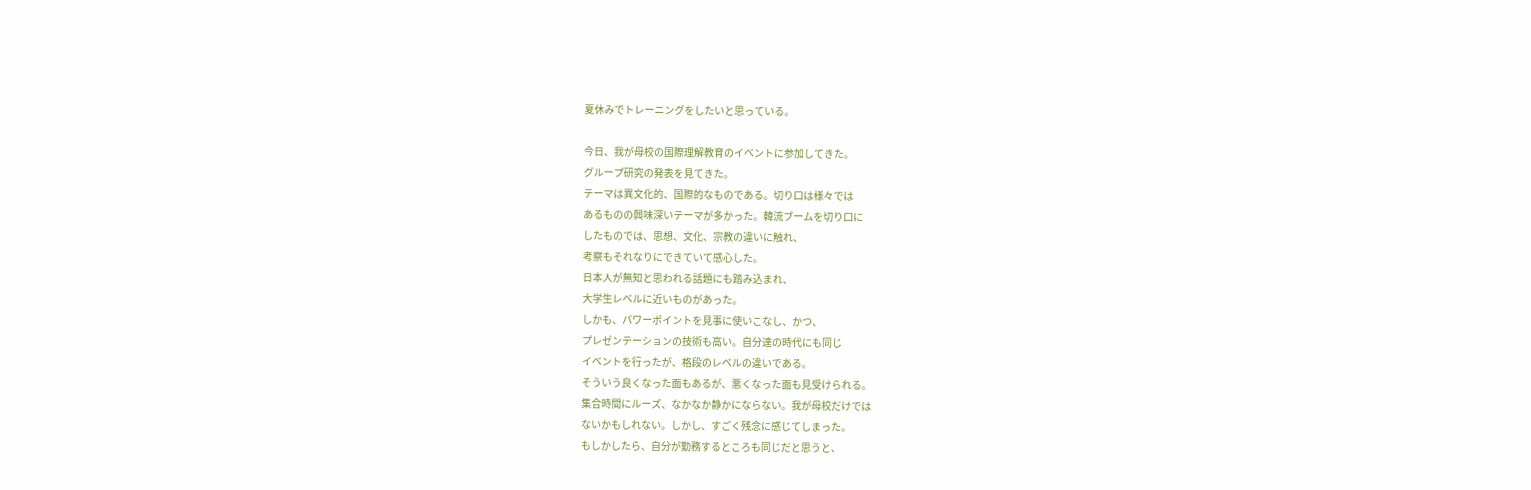夏休みでトレーニングをしたいと思っている。

今日、我が母校の国際理解教育のイベントに参加してきた。
グループ研究の発表を見てきた。
テーマは異文化的、国際的なものである。切り口は様々では
あるものの興味深いテーマが多かった。韓流ブームを切り口に
したものでは、思想、文化、宗教の違いに触れ、
考察もそれなりにできていて感心した。
日本人が無知と思われる話題にも踏み込まれ、
大学生レベルに近いものがあった。
しかも、パワーポイントを見事に使いこなし、かつ、
プレゼンテーションの技術も高い。自分達の時代にも同じ
イベントを行ったが、格段のレベルの違いである。
そういう良くなった面もあるが、悪くなった面も見受けられる。
集合時間にルーズ、なかなか静かにならない。我が母校だけでは
ないかもしれない。しかし、すごく残念に感じてしまった。
もしかしたら、自分が勤務するところも同じだと思うと、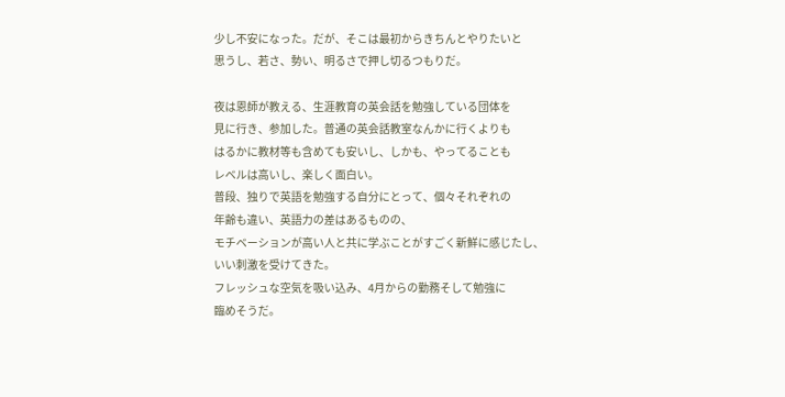少し不安になった。だが、そこは最初からきちんとやりたいと
思うし、若さ、勢い、明るさで押し切るつもりだ。

夜は恩師が教える、生涯教育の英会話を勉強している団体を
見に行き、参加した。普通の英会話教室なんかに行くよりも
はるかに教材等も含めても安いし、しかも、やってることも
レベルは高いし、楽しく面白い。
普段、独りで英語を勉強する自分にとって、個々それぞれの
年齢も違い、英語力の差はあるものの、
モチベーションが高い人と共に学ぶことがすごく新鮮に感じたし、
いい刺激を受けてきた。
フレッシュな空気を吸い込み、4月からの勤務そして勉強に
臨めそうだ。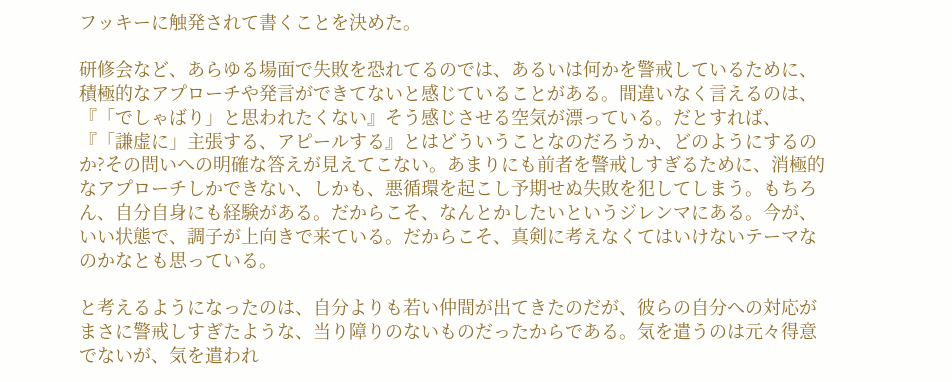フッキーに触発されて書くことを決めた。

研修会など、あらゆる場面で失敗を恐れてるのでは、あるいは何かを警戒しているために、積極的なアプローチや発言ができてないと感じていることがある。間違いなく言えるのは、『「でしゃばり」と思われたくない』そう感じさせる空気が漂っている。だとすれば、『「謙虚に」主張する、アピールする』とはどういうことなのだろうか、どのようにするのか?その問いへの明確な答えが見えてこない。あまりにも前者を警戒しすぎるために、消極的なアプローチしかできない、しかも、悪循環を起こし予期せぬ失敗を犯してしまう。もちろん、自分自身にも経験がある。だからこそ、なんとかしたいというジレンマにある。今が、いい状態で、調子が上向きで来ている。だからこそ、真剣に考えなくてはいけないテーマなのかなとも思っている。

と考えるようになったのは、自分よりも若い仲間が出てきたのだが、彼らの自分への対応がまさに警戒しすぎたような、当り障りのないものだったからである。気を遣うのは元々得意でないが、気を遣われ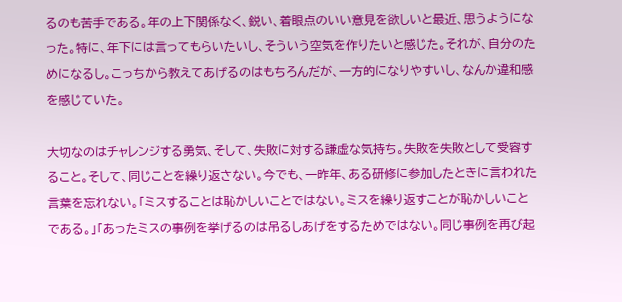るのも苦手である。年の上下関係なく、鋭い、着眼点のいい意見を欲しいと最近、思うようになった。特に、年下には言ってもらいたいし、そういう空気を作りたいと感じた。それが、自分のためになるし。こっちから教えてあげるのはもちろんだが、一方的になりやすいし、なんか違和感を感じていた。

大切なのはチャレンジする勇気、そして、失敗に対する謙虚な気持ち。失敗を失敗として受容すること。そして、同じことを繰り返さない。今でも、一昨年、ある研修に参加したときに言われた言葉を忘れない。「ミスすることは恥かしいことではない。ミスを繰り返すことが恥かしいことである。」「あったミスの事例を挙げるのは吊るしあげをするためではない。同じ事例を再び起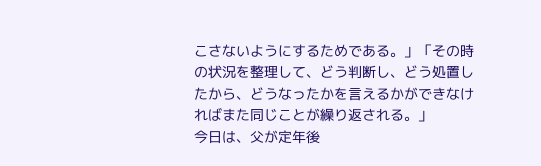こさないようにするためである。」「その時の状況を整理して、どう判断し、どう処置したから、どうなったかを言えるかができなければまた同じことが繰り返される。」
今日は、父が定年後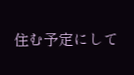住む予定にして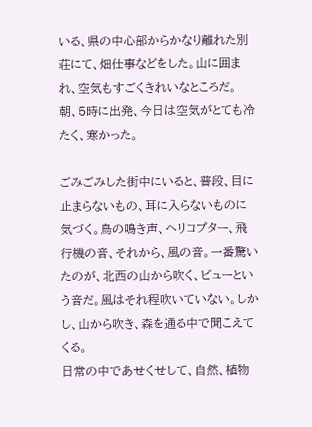いる、県の中心部からかなり離れた別荘にて、畑仕事などをした。山に囲まれ、空気もすごくきれいなところだ。
朝、5時に出発、今日は空気がとても冷たく、寒かった。

ごみごみした街中にいると、普段、目に止まらないもの、耳に入らないものに気づく。鳥の鳴き声、ヘリコプター、飛行機の音、それから、風の音。一番驚いたのが、北西の山から吹く、ビューという音だ。風はそれ程吹いていない。しかし、山から吹き、森を通る中で聞こえてくる。
日常の中であせくせして、自然、植物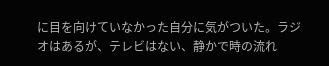に目を向けていなかった自分に気がついた。ラジオはあるが、テレビはない、静かで時の流れ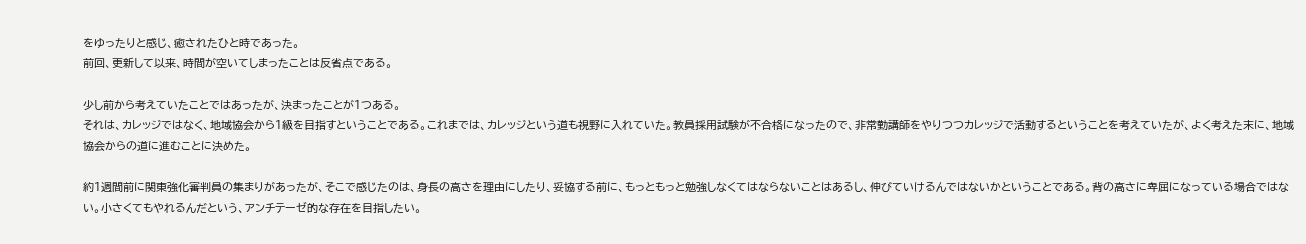をゆったりと感じ、癒されたひと時であった。
前回、更新して以来、時間が空いてしまったことは反省点である。

少し前から考えていたことではあったが、決まったことが1つある。
それは、カレッジではなく、地域協会から1級を目指すということである。これまでは、カレッジという道も視野に入れていた。教員採用試験が不合格になったので、非常勤講師をやりつつカレッジで活動するということを考えていたが、よく考えた末に、地域協会からの道に進むことに決めた。

約1週間前に関東強化審判員の集まりがあったが、そこで感じたのは、身長の高さを理由にしたり、妥協する前に、もっともっと勉強しなくてはならないことはあるし、伸びていけるんではないかということである。背の高さに卑屈になっている場合ではない。小さくてもやれるんだという、アンチテーゼ的な存在を目指したい。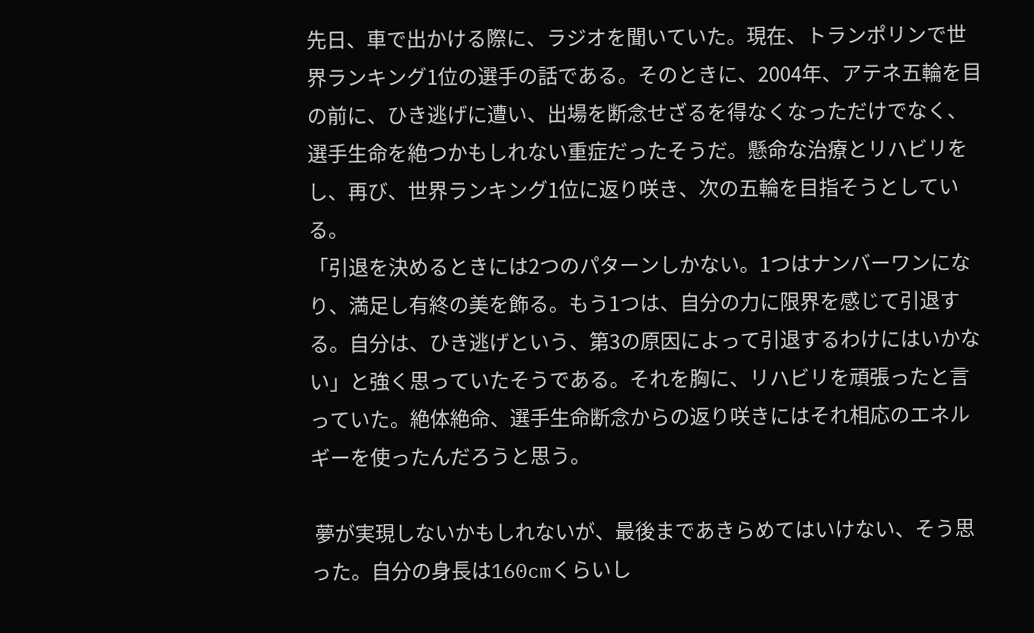先日、車で出かける際に、ラジオを聞いていた。現在、トランポリンで世界ランキング1位の選手の話である。そのときに、2004年、アテネ五輪を目の前に、ひき逃げに遭い、出場を断念せざるを得なくなっただけでなく、選手生命を絶つかもしれない重症だったそうだ。懸命な治療とリハビリをし、再び、世界ランキング1位に返り咲き、次の五輪を目指そうとしている。
「引退を決めるときには2つのパターンしかない。1つはナンバーワンになり、満足し有終の美を飾る。もう1つは、自分の力に限界を感じて引退する。自分は、ひき逃げという、第3の原因によって引退するわけにはいかない」と強く思っていたそうである。それを胸に、リハビリを頑張ったと言っていた。絶体絶命、選手生命断念からの返り咲きにはそれ相応のエネルギーを使ったんだろうと思う。

 夢が実現しないかもしれないが、最後まであきらめてはいけない、そう思った。自分の身長は160cmくらいし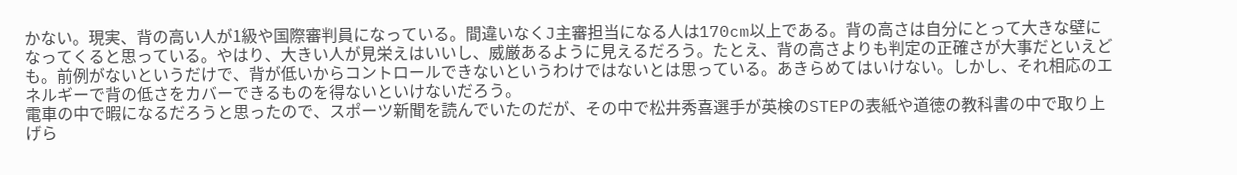かない。現実、背の高い人が1級や国際審判員になっている。間違いなくJ主審担当になる人は170cm以上である。背の高さは自分にとって大きな壁になってくると思っている。やはり、大きい人が見栄えはいいし、威厳あるように見えるだろう。たとえ、背の高さよりも判定の正確さが大事だといえども。前例がないというだけで、背が低いからコントロールできないというわけではないとは思っている。あきらめてはいけない。しかし、それ相応のエネルギーで背の低さをカバーできるものを得ないといけないだろう。
電車の中で暇になるだろうと思ったので、スポーツ新聞を読んでいたのだが、その中で松井秀喜選手が英検のSTEPの表紙や道徳の教科書の中で取り上げら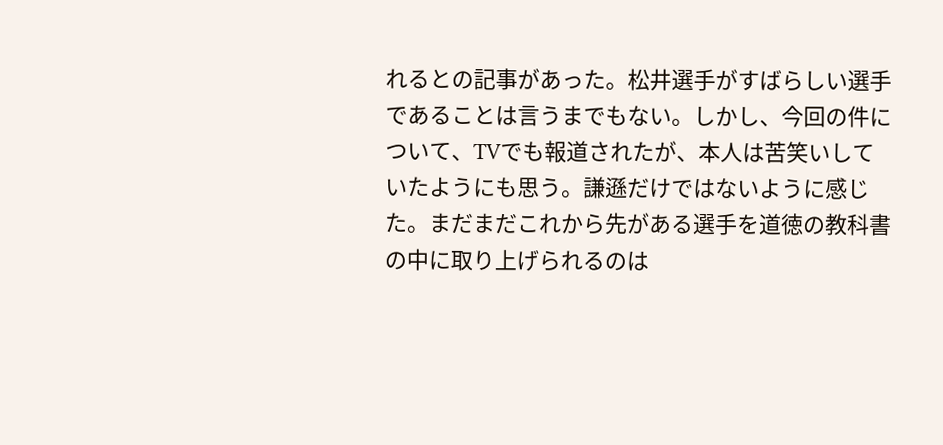れるとの記事があった。松井選手がすばらしい選手であることは言うまでもない。しかし、今回の件について、TVでも報道されたが、本人は苦笑いしていたようにも思う。謙遜だけではないように感じた。まだまだこれから先がある選手を道徳の教科書の中に取り上げられるのは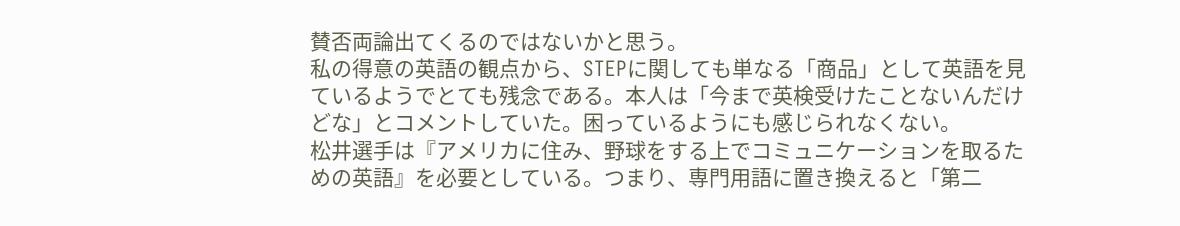賛否両論出てくるのではないかと思う。
私の得意の英語の観点から、STEPに関しても単なる「商品」として英語を見ているようでとても残念である。本人は「今まで英検受けたことないんだけどな」とコメントしていた。困っているようにも感じられなくない。
松井選手は『アメリカに住み、野球をする上でコミュニケーションを取るための英語』を必要としている。つまり、専門用語に置き換えると「第二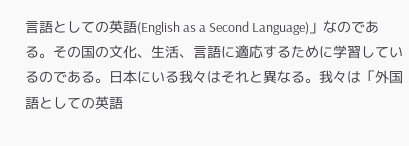言語としての英語(English as a Second Language)」なのである。その国の文化、生活、言語に適応するために学習しているのである。日本にいる我々はそれと異なる。我々は「外国語としての英語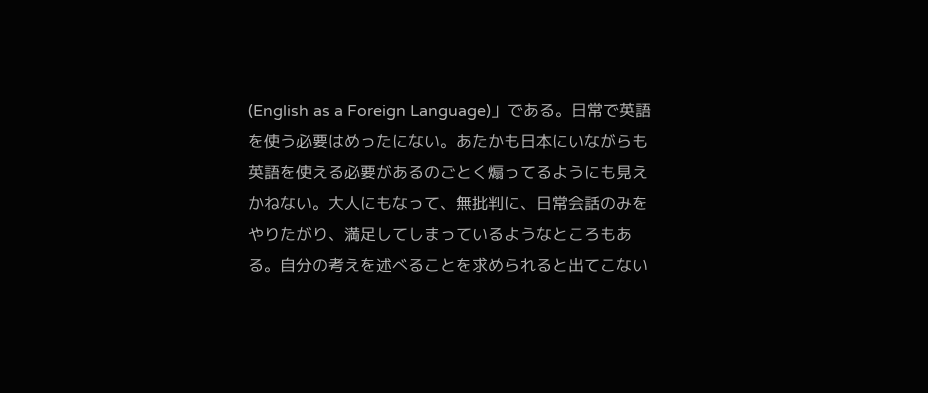(English as a Foreign Language)」である。日常で英語を使う必要はめったにない。あたかも日本にいながらも英語を使える必要があるのごとく煽ってるようにも見えかねない。大人にもなって、無批判に、日常会話のみをやりたがり、満足してしまっているようなところもある。自分の考えを述べることを求められると出てこない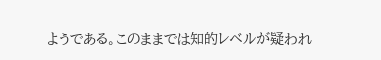ようである。このままでは知的レベルが疑われ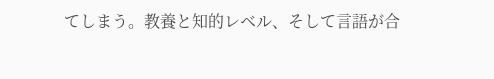てしまう。教養と知的レベル、そして言語が合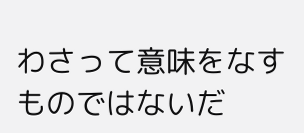わさって意味をなすものではないだ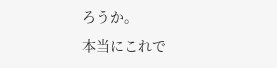ろうか。
本当にこれで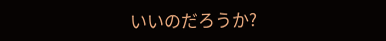いいのだろうか?